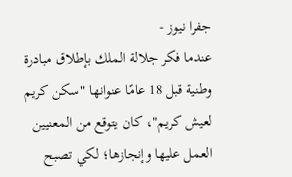جفرا نيوز -
عندما فكر جلالة الملك بإطلاق مبادرة وطنية قبل 18 عامًا عنوانها "سكن كريم لعيش كريم"، كان يتوقع من المعنيين العمل عليها وإنجازها؛ لكي تصبح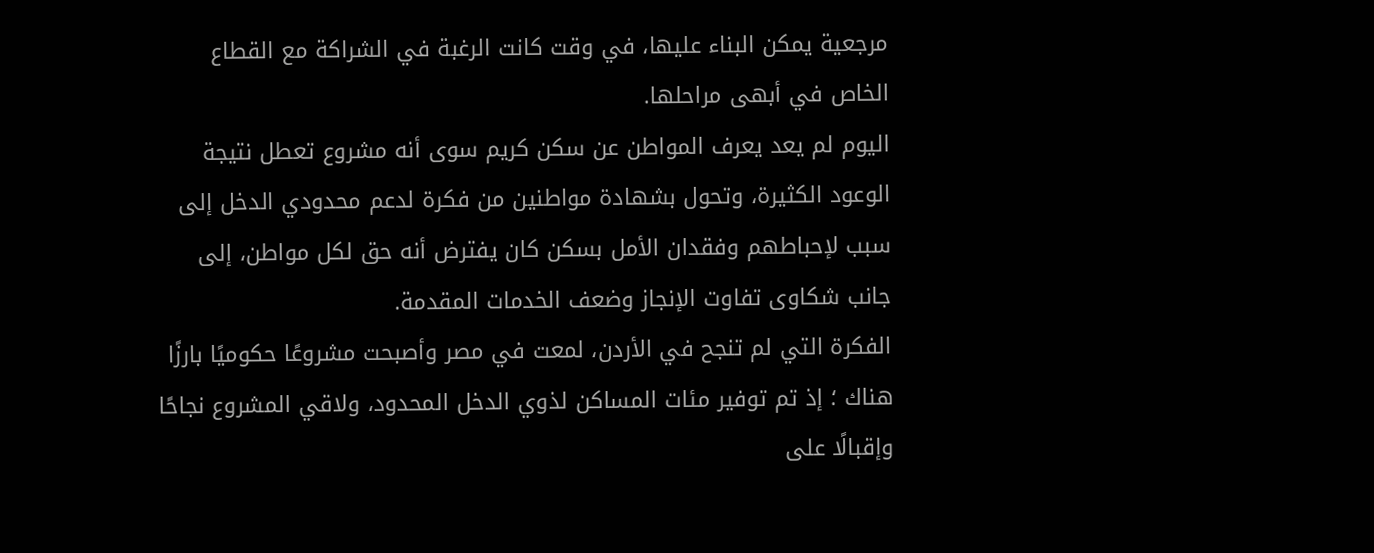مرجعية يمكن البناء عليها، في وقت كانت الرغبة في الشراكة مع القطاع الخاص في أبهى مراحلها.
اليوم لم يعد يعرف المواطن عن سكن كريم سوى أنه مشروع تعطل نتيجة الوعود الكثيرة، وتحول بشهادة مواطنين من فكرة لدعم محدودي الدخل إلى سبب لإحباطهم وفقدان الأمل بسكن كان يفترض أنه حق لكل مواطن، إلى جانب شكاوى تفاوت الإنجاز وضعف الخدمات المقدمة.
الفكرة التي لم تنجح في الأردن، لمعت في مصر وأصبحت مشروعًا حكوميًا بارزًا هناك ؛ إذ تم توفير مئات المساكن لذوي الدخل المحدود، ولاقي المشروع نجاحًا
وإقبالًا على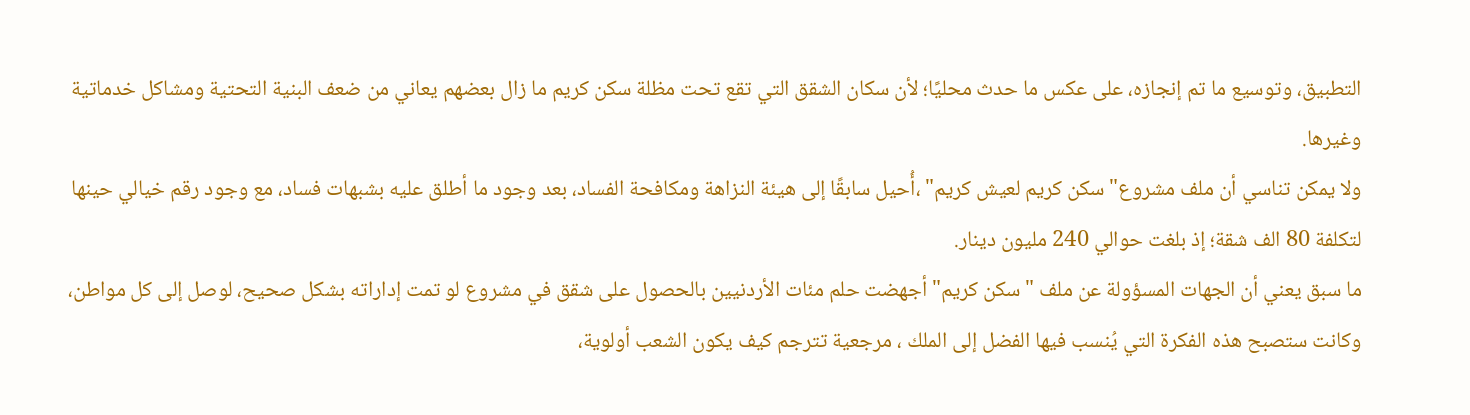التطبيق، وتوسيع ما تم إنجازه، على عكس ما حدث محليًا؛ لأن سكان الشقق التي تقع تحت مظلة سكن كريم ما زال بعضهم يعاني من ضعف البنية التحتية ومشاكل خدماتية وغيرها.
ولا يمكن تناسي أن ملف مشروع" سكن كريم لعيش كريم" ،أُحيل سابقًا إلى هيئة النزاهة ومكافحة الفساد، بعد وجود ما أطلق عليه بشبهات فساد، مع وجود رقم خيالي حينها لتكلفة 80 الف شقة؛ إذ بلغت حوالي 240 مليون دينار.
ما سبق يعني أن الجهات المسؤولة عن ملف "سكن كريم" أجهضت حلم مئات الأردنيين بالحصول على شقق في مشروع لو تمت إداراته بشكل صحيح، لوصل إلى كل مواطن، وكانت ستصبح هذه الفكرة التي يُنسب فيها الفضل إلى الملك ، مرجعية تترجم كيف يكون الشعب أولوية،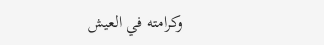وكرامته في العيش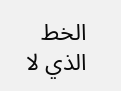الخط الذي لا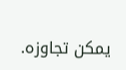يمكن تجاوزه.